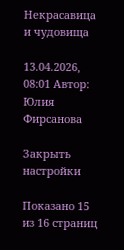Некрасавица и чудовища

13.04.2026, 08:01 Автор: Юлия Фирсанова

Закрыть настройки

Показано 15 из 16 страниц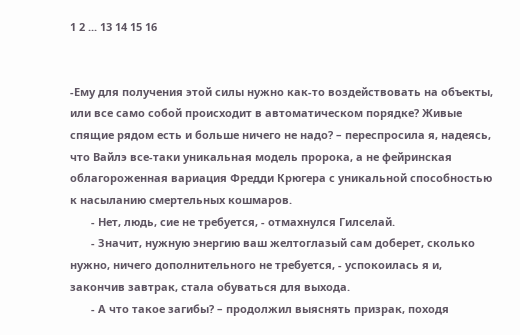1 2 ... 13 14 15 16


-Ему для получения этой силы нужно как-то воздействовать на объекты, или все само собой происходит в автоматическом порядке? Живые спящие рядом есть и больше ничего не надо? – переспросила я, надеясь, что Вайлэ все-таки уникальная модель пророка, а не фейринская облагороженная вариация Фредди Крюгера с уникальной способностью к насыланию смертельных кошмаров.
       - Нет, людь, сие не требуется, - отмахнулся Гилселай.
       - Значит, нужную энергию ваш желтоглазый сам доберет, сколько нужно, ничего дополнительного не требуется, - успокоилась я и, закончив завтрак, стала обуваться для выхода.
       - А что такое загибы? – продолжил выяснять призрак, походя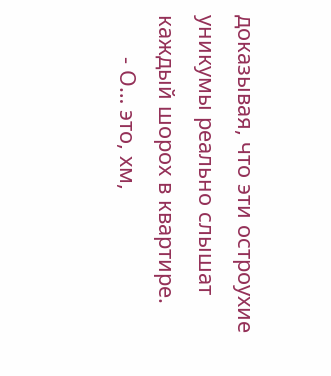доказывая, что эти остроухие уникумы реально слышат каждый шорох в квартире.
       - О… это, хм,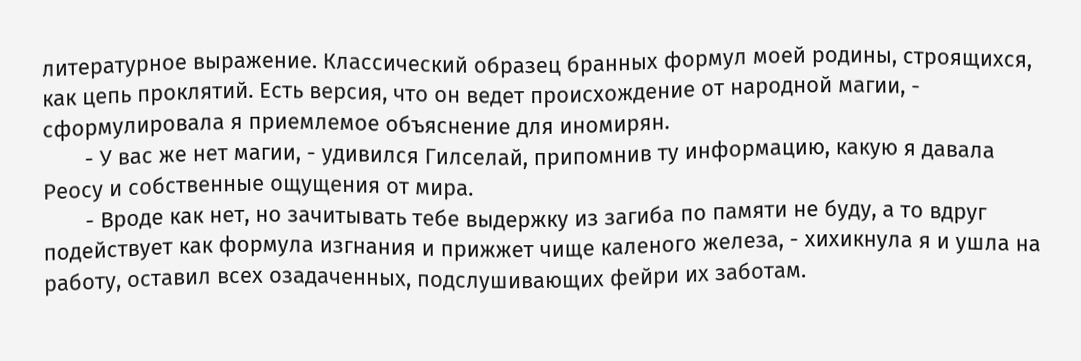литературное выражение. Классический образец бранных формул моей родины, строящихся, как цепь проклятий. Есть версия, что он ведет происхождение от народной магии, - сформулировала я приемлемое объяснение для иномирян.
       - У вас же нет магии, - удивился Гилселай, припомнив ту информацию, какую я давала Реосу и собственные ощущения от мира.
       - Вроде как нет, но зачитывать тебе выдержку из загиба по памяти не буду, а то вдруг подействует как формула изгнания и прижжет чище каленого железа, - хихикнула я и ушла на работу, оставил всех озадаченных, подслушивающих фейри их заботам.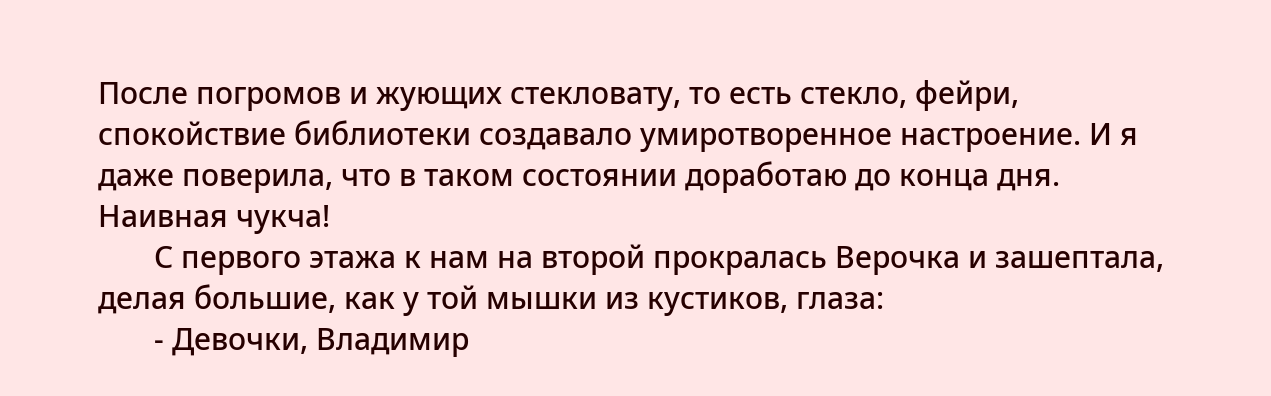После погромов и жующих стекловату, то есть стекло, фейри, спокойствие библиотеки создавало умиротворенное настроение. И я даже поверила, что в таком состоянии доработаю до конца дня. Наивная чукча!
       С первого этажа к нам на второй прокралась Верочка и зашептала, делая большие, как у той мышки из кустиков, глаза:
       - Девочки, Владимир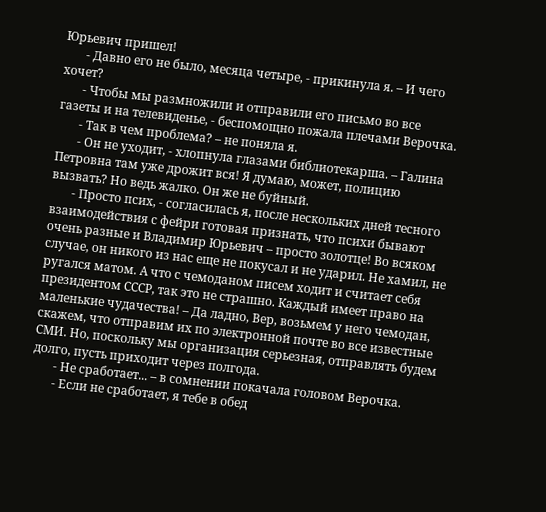Юрьевич пришел!
       - Давно его не было, месяца четыре, - прикинула я. – И чего хочет?
       - Чтобы мы размножили и отправили его письмо во все газеты и на телевиденье, - беспомощно пожала плечами Верочка.
       - Так в чем проблема? – не поняла я.
       - Он не уходит, - хлопнула глазами библиотекарша. – Галина Петровна там уже дрожит вся! Я думаю, может, полицию вызвать? Но ведь жалко. Он же не буйный.
       - Просто псих, - согласилась я, после нескольких дней тесного взаимодействия с фейри готовая признать, что психи бывают очень разные и Владимир Юрьевич – просто золотце! Во всяком случае, он никого из нас еще не покусал и не ударил. Не хамил, не ругался матом. А что с чемоданом писем ходит и считает себя президентом СССР, так это не страшно. Каждый имеет право на маленькие чудачества! – Да ладно, Вер, возьмем у него чемодан, скажем, что отправим их по электронной почте во все известные СМИ. Но, поскольку мы организация серьезная, отправлять будем долго, пусть приходит через полгода.
       - Не сработает... – в сомнении покачала головом Верочка.
       - Если не сработает, я тебе в обед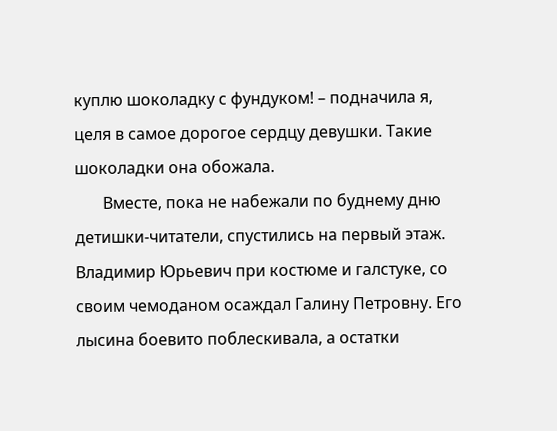куплю шоколадку с фундуком! – подначила я, целя в самое дорогое сердцу девушки. Такие шоколадки она обожала.
       Вместе, пока не набежали по буднему дню детишки-читатели, спустились на первый этаж. Владимир Юрьевич при костюме и галстуке, со своим чемоданом осаждал Галину Петровну. Его лысина боевито поблескивала, а остатки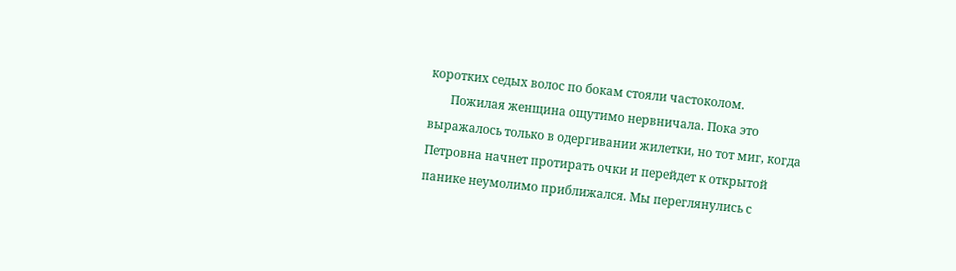коротких седых волос по бокам стояли частоколом.
       Пожилая женщина ощутимо нервничала. Пока это выражалось только в одергивании жилетки, но тот миг, когда Петровна начнет протирать очки и перейдет к открытой панике неумолимо приближался. Мы переглянулись с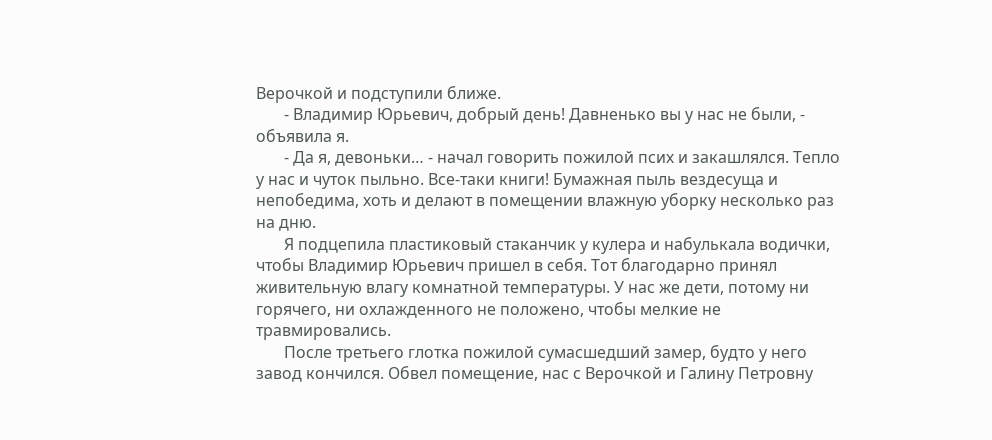Верочкой и подступили ближе.
       - Владимир Юрьевич, добрый день! Давненько вы у нас не были, - объявила я.
       - Да я, девоньки… - начал говорить пожилой псих и закашлялся. Тепло у нас и чуток пыльно. Все-таки книги! Бумажная пыль вездесуща и непобедима, хоть и делают в помещении влажную уборку несколько раз на дню.
       Я подцепила пластиковый стаканчик у кулера и набулькала водички, чтобы Владимир Юрьевич пришел в себя. Тот благодарно принял живительную влагу комнатной температуры. У нас же дети, потому ни горячего, ни охлажденного не положено, чтобы мелкие не травмировались.
       После третьего глотка пожилой сумасшедший замер, будто у него завод кончился. Обвел помещение, нас с Верочкой и Галину Петровну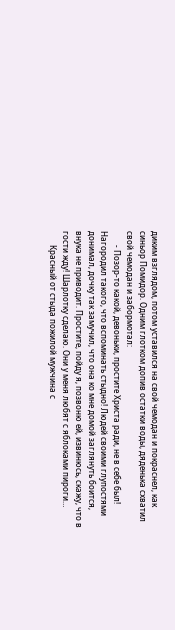диким взглядом, потом уставился на свой чемодан и покраснел, как синьор Помидор. Одним глотком допив остатки воды, дяденька схватил свой чемодан и забормотал:
       - Позор-то какой, девоньки, простите Христа ради, не в себе был! Нагородил такого, что вспоминать стыдно! Людей своими глупостями донимал, дочку так замучил, что она ко мне домой заглянуть боится, внука не приводит. Простите, пойду я, позвоню ей, извинюсь, скажу, что в гости жду! Шарлотку сделаю. Они у меня любят с яблоками пироги…
       Красный от стыда пожилой мужчина с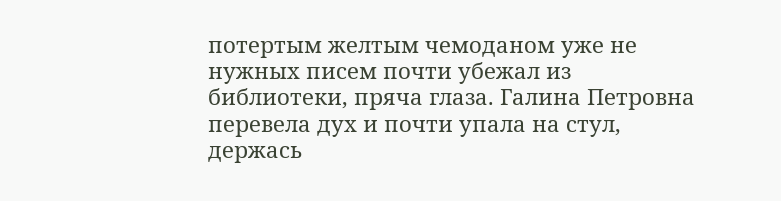потертым желтым чемоданом уже не нужных писем почти убежал из библиотеки, пряча глаза. Галина Петровна перевела дух и почти упала на стул, держась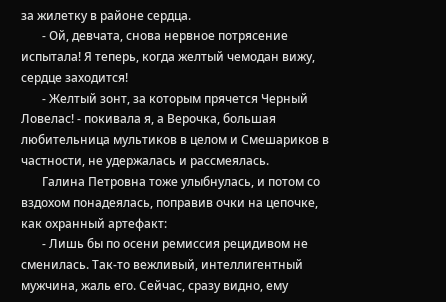за жилетку в районе сердца.
       - Ой, девчата, снова нервное потрясение испытала! Я теперь, когда желтый чемодан вижу, сердце заходится!
       - Желтый зонт, за которым прячется Черный Ловелас! - покивала я, а Верочка, большая любительница мультиков в целом и Смешариков в частности, не удержалась и рассмеялась.
       Галина Петровна тоже улыбнулась, и потом со вздохом понадеялась, поправив очки на цепочке, как охранный артефакт:
       - Лишь бы по осени ремиссия рецидивом не сменилась. Так-то вежливый, интеллигентный мужчина, жаль его. Сейчас, сразу видно, ему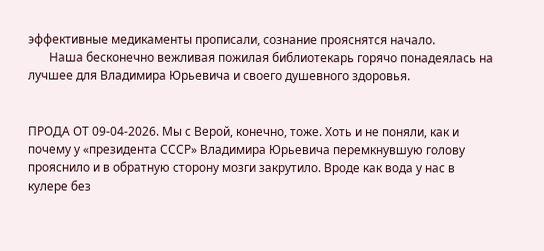эффективные медикаменты прописали, сознание прояснятся начало.
       Наша бесконечно вежливая пожилая библиотекарь горячо понадеялась на лучшее для Владимира Юрьевича и своего душевного здоровья.


ПРОДА ОТ 09-04-2026. Мы с Верой, конечно, тоже. Хоть и не поняли, как и почему у «президента СССР» Владимира Юрьевича перемкнувшую голову прояснило и в обратную сторону мозги закрутило. Вроде как вода у нас в кулере без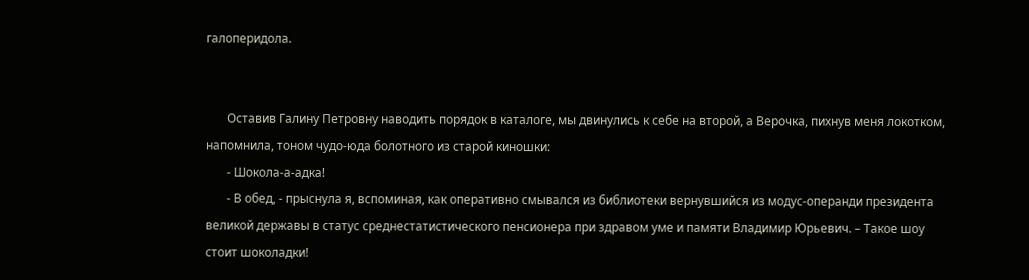галоперидола.


       Оставив Галину Петровну наводить порядок в каталоге, мы двинулись к себе на второй, а Верочка, пихнув меня локотком, напомнила, тоном чудо-юда болотного из старой киношки:
       - Шокола-а-адка!
       - В обед, - прыснула я, вспоминая, как оперативно смывался из библиотеки вернувшийся из модус-операнди президента великой державы в статус среднестатистического пенсионера при здравом уме и памяти Владимир Юрьевич. – Такое шоу стоит шоколадки!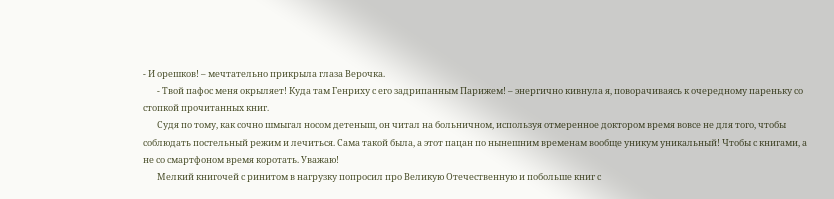- И орешков! – мечтательно прикрыла глаза Верочка.
       - Твой пафос меня окрыляет! Куда там Генриху с его задрипанным Парижем! – энергично кивнула я, поворачиваясь к очередному пареньку со стопкой прочитанных книг.
       Судя по тому, как сочно шмыгал носом детеныш, он читал на больничном, используя отмеренное доктором время вовсе не для того, чтобы соблюдать постельный режим и лечиться. Сама такой была, а этот пацан по нынешним временам вообще уникум уникальный! Чтобы с книгами, а не со смартфоном время коротать. Уважаю!
       Мелкий книгочей с ринитом в нагрузку попросил про Великую Отечественную и побольше книг с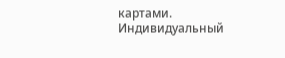картами. Индивидуальный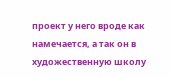проект у него вроде как намечается, а так он в художественную школу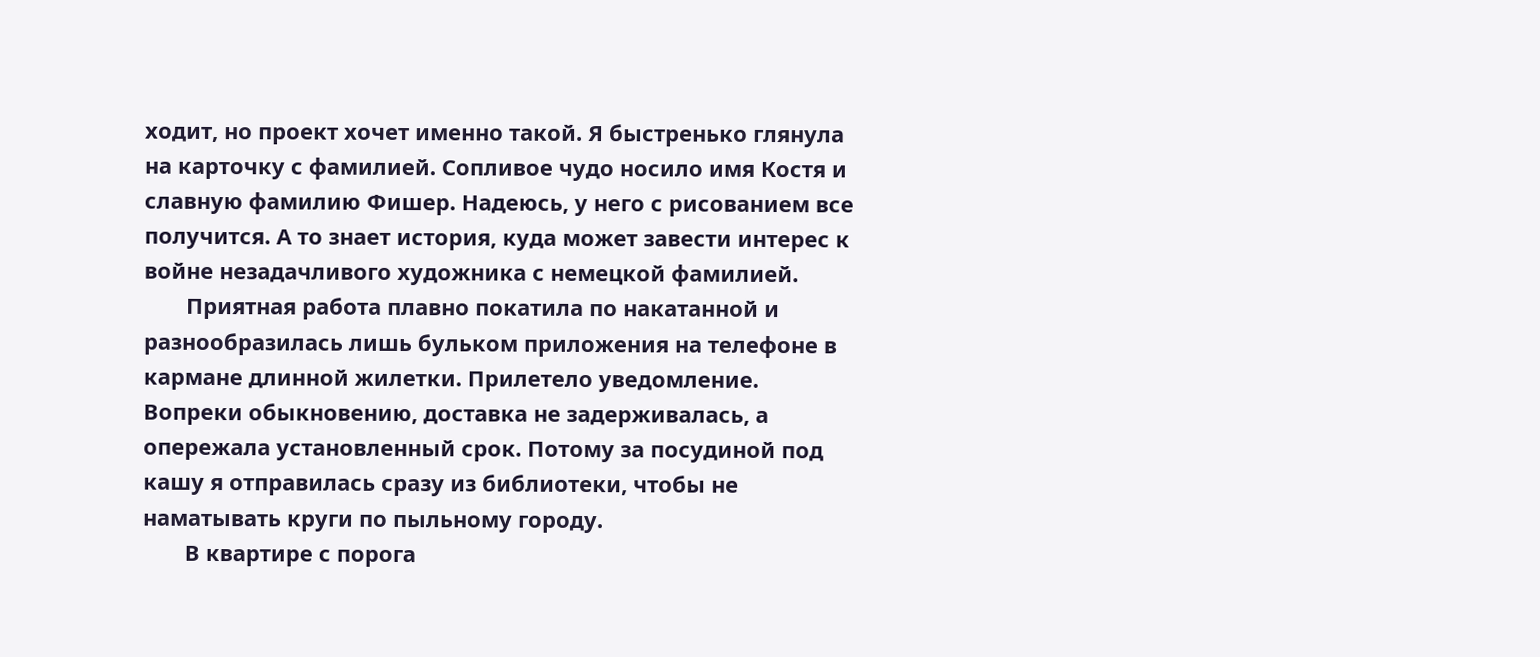ходит, но проект хочет именно такой. Я быстренько глянула на карточку с фамилией. Сопливое чудо носило имя Костя и славную фамилию Фишер. Надеюсь, у него с рисованием все получится. А то знает история, куда может завести интерес к войне незадачливого художника с немецкой фамилией.
       Приятная работа плавно покатила по накатанной и разнообразилась лишь бульком приложения на телефоне в кармане длинной жилетки. Прилетело уведомление. Вопреки обыкновению, доставка не задерживалась, а опережала установленный срок. Потому за посудиной под кашу я отправилась сразу из библиотеки, чтобы не наматывать круги по пыльному городу.
       В квартире с порога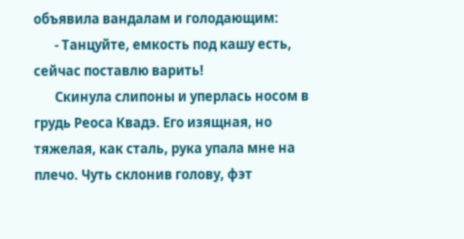объявила вандалам и голодающим:
       - Танцуйте, емкость под кашу есть, сейчас поставлю варить!
       Скинула слипоны и уперлась носом в грудь Реоса Квадэ. Его изящная, но тяжелая, как сталь, рука упала мне на плечо. Чуть склонив голову, фэт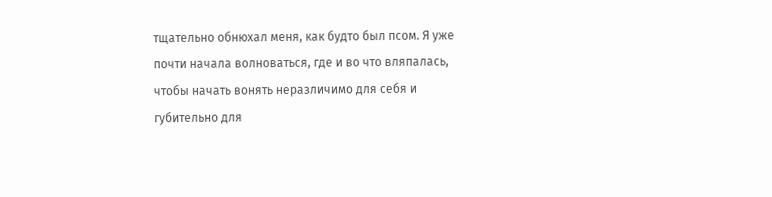тщательно обнюхал меня, как будто был псом. Я уже почти начала волноваться, где и во что вляпалась, чтобы начать вонять неразличимо для себя и губительно для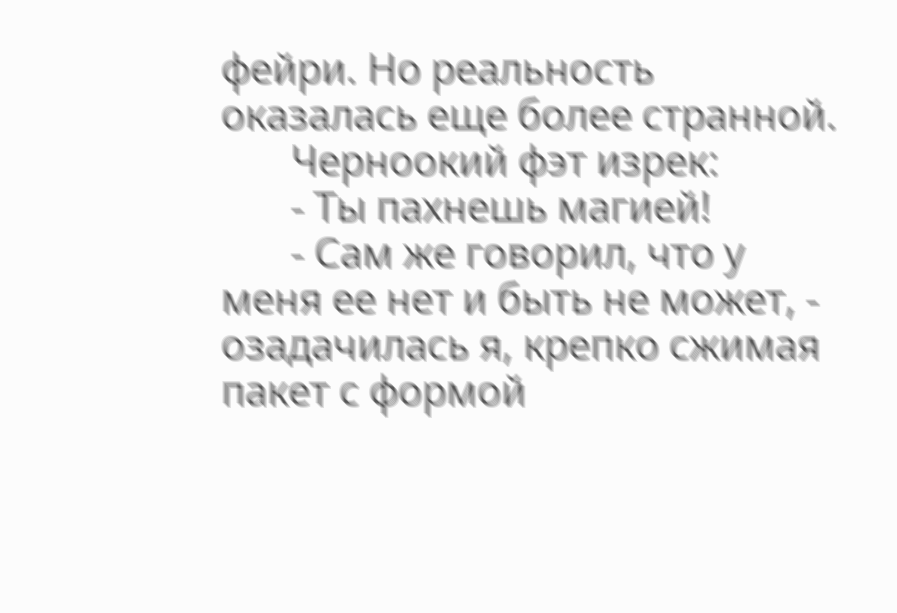фейри. Но реальность оказалась еще более странной.
       Черноокий фэт изрек:
       - Ты пахнешь магией!
       - Сам же говорил, что у меня ее нет и быть не может, - озадачилась я, крепко сжимая пакет с формой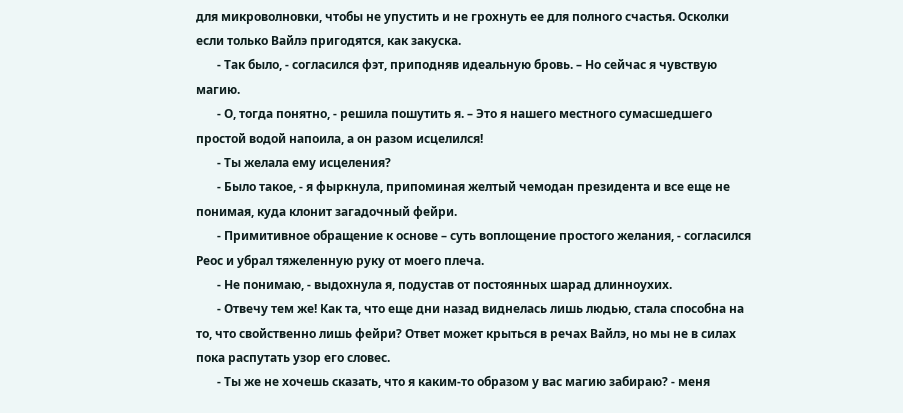для микроволновки, чтобы не упустить и не грохнуть ее для полного счастья. Осколки если только Вайлэ пригодятся, как закуска.
       - Так было, - согласился фэт, приподняв идеальную бровь. – Но сейчас я чувствую магию.
       - О, тогда понятно, - решила пошутить я. – Это я нашего местного сумасшедшего простой водой напоила, а он разом исцелился!
       - Ты желала ему исцеления?
       - Было такое, - я фыркнула, припоминая желтый чемодан президента и все еще не понимая, куда клонит загадочный фейри.
       - Примитивное обращение к основе – суть воплощение простого желания, - согласился Реос и убрал тяжеленную руку от моего плеча.
       - Не понимаю, - выдохнула я, подустав от постоянных шарад длинноухих.
       - Отвечу тем же! Как та, что еще дни назад виднелась лишь людью, стала способна на то, что свойственно лишь фейри? Ответ может крыться в речах Вайлэ, но мы не в силах пока распутать узор его словес.
       - Ты же не хочешь сказать, что я каким-то образом у вас магию забираю? - меня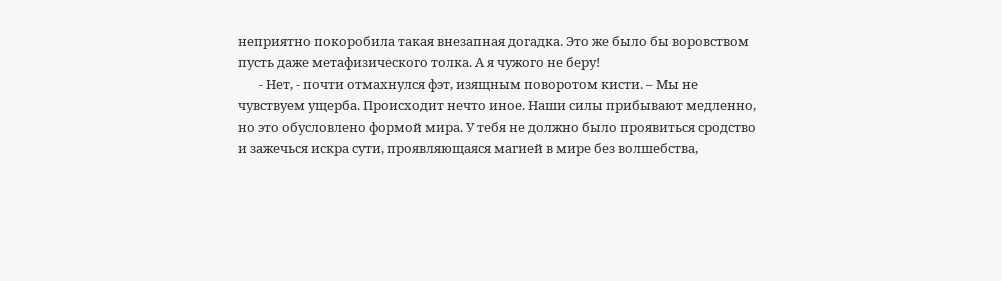неприятно покоробила такая внезапная догадка. Это же было бы воровством пусть даже метафизического толка. А я чужого не беру!
       - Нет, - почти отмахнулся фэт, изящным поворотом кисти. – Мы не чувствуем ущерба. Происходит нечто иное. Наши силы прибывают медленно, но это обусловлено формой мира. У тебя не должно было проявиться сродство и зажечься искра сути, проявляющаяся магией в мире без волшебства,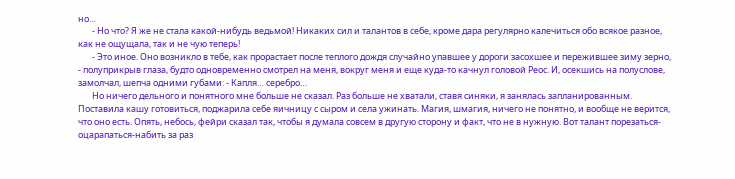но…
       - Но что? Я же не стала какой-нибудь ведьмой! Никаких сил и талантов в себе, кроме дара регулярно калечиться обо всякое разное, как не ощущала, так и не чую теперь!
       - Это иное. Оно возникло в тебе, как прорастает после теплого дождя случайно упавшее у дороги засохшее и пережившее зиму зерно, - полуприкрыв глаза, будто одновременно смотрел на меня, вокруг меня и еще куда-то качнул головой Реос. И, осекшись на полуслове, замолчал, шепча одними губами: - Капля… серебро…
       Но ничего дельного и понятного мне больше не сказал. Раз больше не хватали, ставя синяки, я занялась запланированным. Поставила кашу готовиться, поджарила себе яичницу с сыром и села ужинать. Магия, шмагия, ничего не понятно, и вообще не верится, что оно есть. Опять, небось, фейри сказал так, чтобы я думала совсем в другую сторону и факт, что не в нужную. Вот талант порезаться-оцарапаться-набить за раз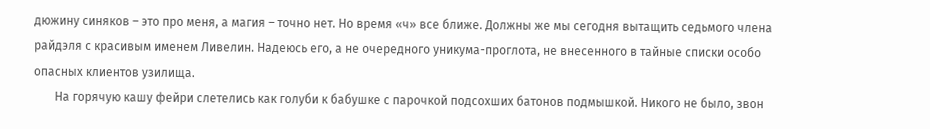дюжину синяков – это про меня, а магия – точно нет. Но время «ч» все ближе. Должны же мы сегодня вытащить седьмого члена райдэля с красивым именем Ливелин. Надеюсь его, а не очередного уникума-проглота, не внесенного в тайные списки особо опасных клиентов узилища.
       На горячую кашу фейри слетелись как голуби к бабушке с парочкой подсохших батонов подмышкой. Никого не было, звон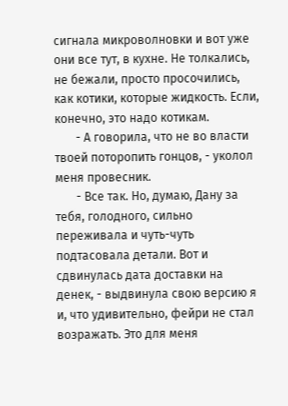сигнала микроволновки и вот уже они все тут, в кухне. Не толкались, не бежали, просто просочились, как котики, которые жидкость. Если, конечно, это надо котикам.
       - А говорила, что не во власти твоей поторопить гонцов, - уколол меня провесник.
       - Все так. Но, думаю, Дану за тебя, голодного, сильно переживала и чуть-чуть подтасовала детали. Вот и сдвинулась дата доставки на денек, - выдвинула свою версию я и, что удивительно, фейри не стал возражать. Это для меня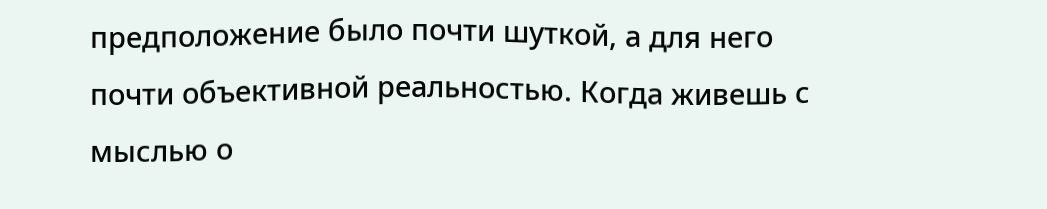предположение было почти шуткой, а для него почти объективной реальностью. Когда живешь с мыслью о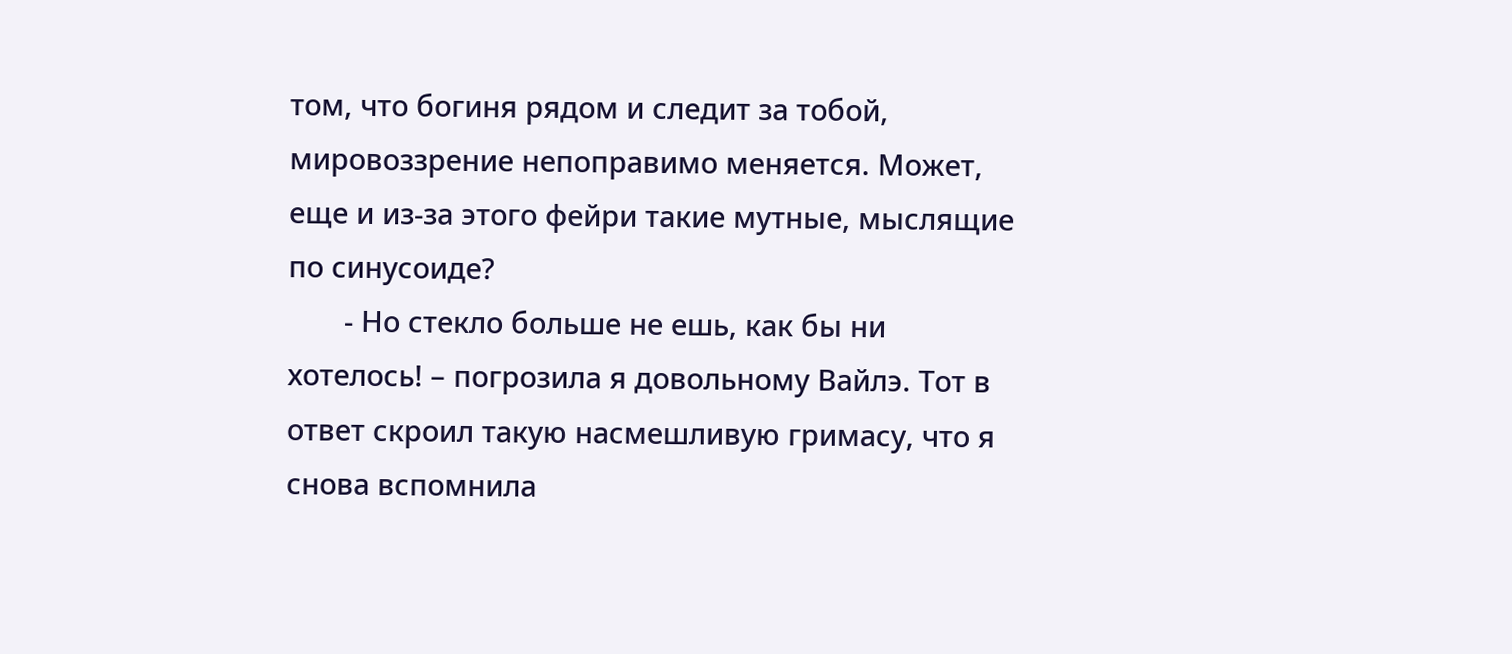том, что богиня рядом и следит за тобой, мировоззрение непоправимо меняется. Может, еще и из-за этого фейри такие мутные, мыслящие по синусоиде?
       - Но стекло больше не ешь, как бы ни хотелось! – погрозила я довольному Вайлэ. Тот в ответ скроил такую насмешливую гримасу, что я снова вспомнила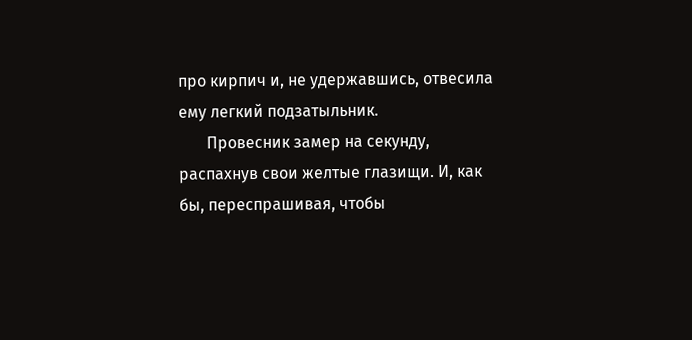про кирпич и, не удержавшись, отвесила ему легкий подзатыльник.
       Провесник замер на секунду, распахнув свои желтые глазищи. И, как бы, переспрашивая, чтобы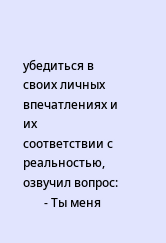убедиться в своих личных впечатлениях и их соответствии с реальностью, озвучил вопрос:
       - Ты меня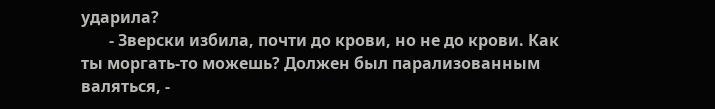ударила?
       - Зверски избила, почти до крови, но не до крови. Как ты моргать-то можешь? Должен был парализованным валяться, -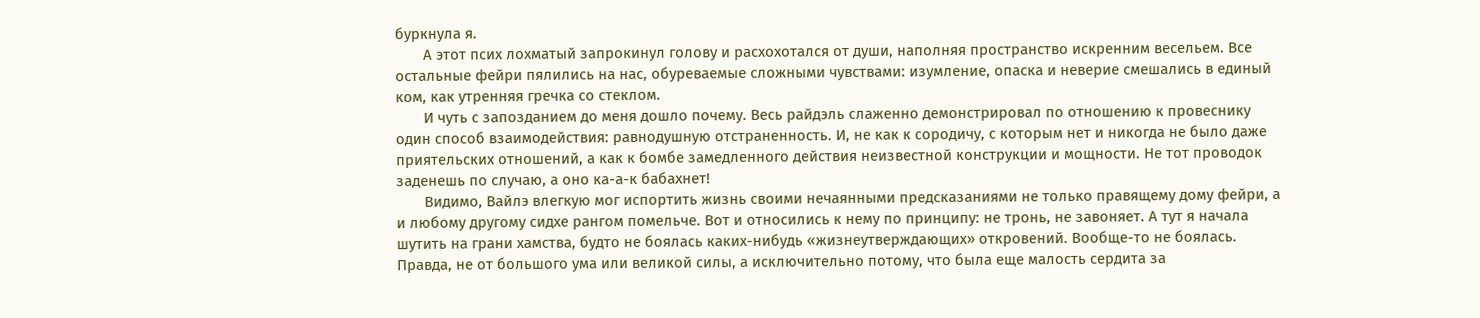буркнула я.
       А этот псих лохматый запрокинул голову и расхохотался от души, наполняя пространство искренним весельем. Все остальные фейри пялились на нас, обуреваемые сложными чувствами: изумление, опаска и неверие смешались в единый ком, как утренняя гречка со стеклом.
       И чуть с запозданием до меня дошло почему. Весь райдэль слаженно демонстрировал по отношению к провеснику один способ взаимодействия: равнодушную отстраненность. И, не как к сородичу, с которым нет и никогда не было даже приятельских отношений, а как к бомбе замедленного действия неизвестной конструкции и мощности. Не тот проводок заденешь по случаю, а оно ка-а-к бабахнет!
       Видимо, Вайлэ влегкую мог испортить жизнь своими нечаянными предсказаниями не только правящему дому фейри, а и любому другому сидхе рангом помельче. Вот и относились к нему по принципу: не тронь, не завоняет. А тут я начала шутить на грани хамства, будто не боялась каких-нибудь «жизнеутверждающих» откровений. Вообще-то не боялась. Правда, не от большого ума или великой силы, а исключительно потому, что была еще малость сердита за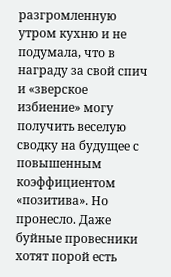разгромленную утром кухню и не подумала, что в награду за свой спич и «зверское избиение» могу получить веселую сводку на будущее с повышенным коэффициентом «позитива». Но пронесло. Даже буйные провесники хотят порой есть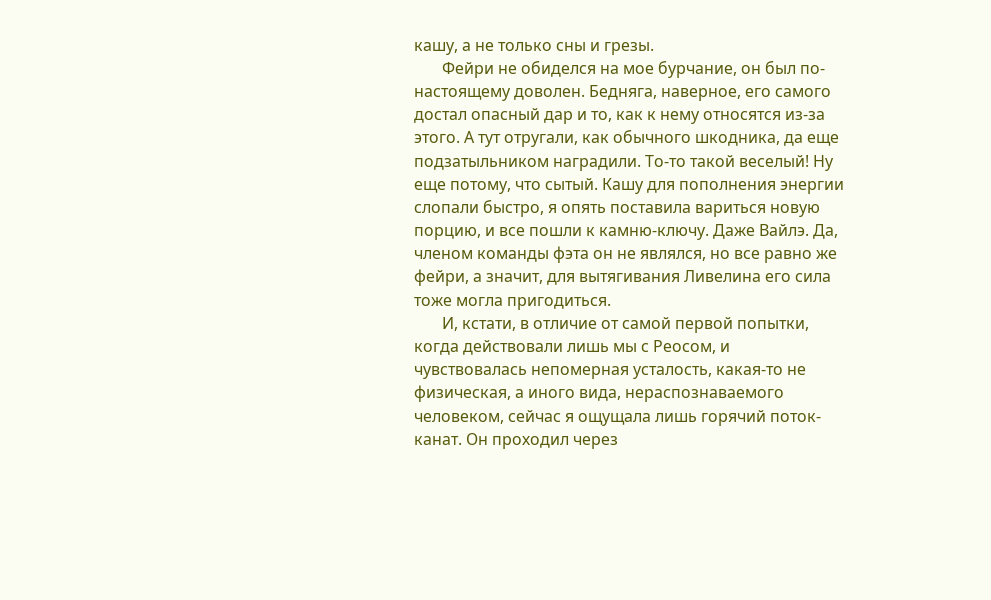кашу, а не только сны и грезы.
       Фейри не обиделся на мое бурчание, он был по-настоящему доволен. Бедняга, наверное, его самого достал опасный дар и то, как к нему относятся из-за этого. А тут отругали, как обычного шкодника, да еще подзатыльником наградили. То-то такой веселый! Ну еще потому, что сытый. Кашу для пополнения энергии слопали быстро, я опять поставила вариться новую порцию, и все пошли к камню-ключу. Даже Вайлэ. Да, членом команды фэта он не являлся, но все равно же фейри, а значит, для вытягивания Ливелина его сила тоже могла пригодиться.
       И, кстати, в отличие от самой первой попытки, когда действовали лишь мы с Реосом, и чувствовалась непомерная усталость, какая-то не физическая, а иного вида, нераспознаваемого человеком, сейчас я ощущала лишь горячий поток-канат. Он проходил через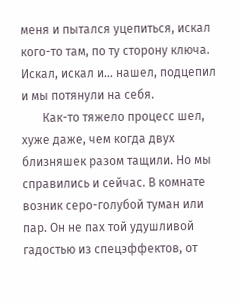меня и пытался уцепиться, искал кого-то там, по ту сторону ключа. Искал, искал и… нашел, подцепил и мы потянули на себя.
       Как-то тяжело процесс шел, хуже даже, чем когда двух близняшек разом тащили. Но мы справились и сейчас. В комнате возник серо-голубой туман или пар. Он не пах той удушливой гадостью из спецэффектов, от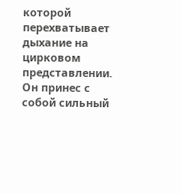которой перехватывает дыхание на цирковом представлении. Он принес с собой сильный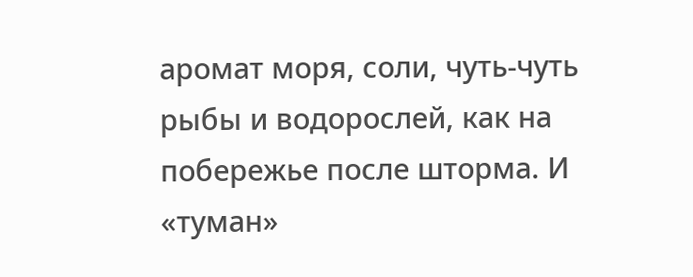аромат моря, соли, чуть-чуть рыбы и водорослей, как на побережье после шторма. И «туман»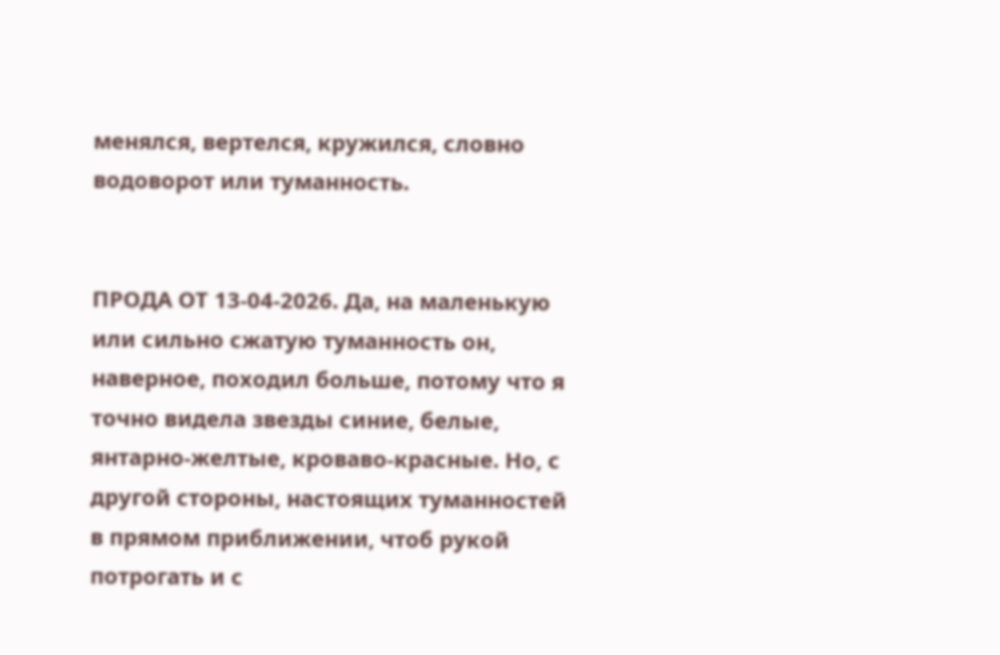менялся, вертелся, кружился, словно водоворот или туманность.


ПРОДА ОТ 13-04-2026. Да, на маленькую или сильно сжатую туманность он, наверное, походил больше, потому что я точно видела звезды синие, белые, янтарно-желтые, кроваво-красные. Но, с другой стороны, настоящих туманностей в прямом приближении, чтоб рукой потрогать и с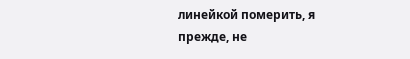линейкой померить, я прежде, не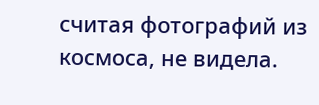считая фотографий из космоса, не видела.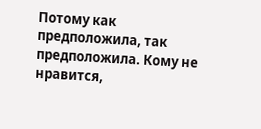Потому как предположила, так предположила. Кому не нравится,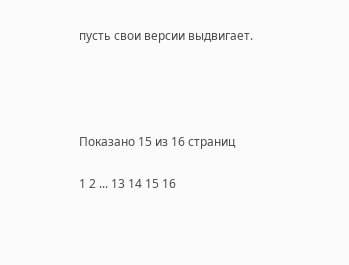пусть свои версии выдвигает.




Показано 15 из 16 страниц

1 2 ... 13 14 15 16